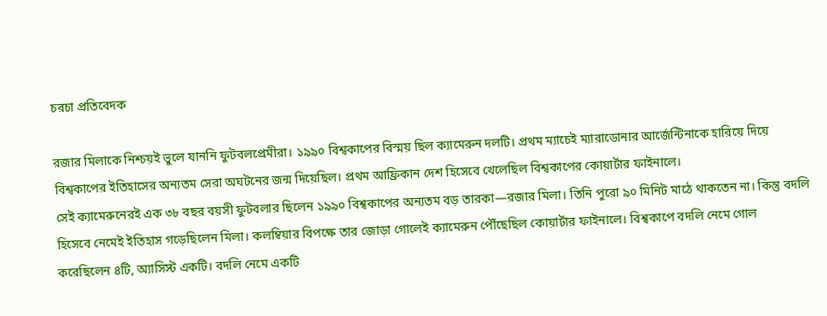চরচা প্রতিবেদক

রজার মিলাকে নিশ্চয়ই ভুলে যাননি ফুটবলপ্রেমীরা। ১৯৯০ বিশ্বকাপের বিস্ময় ছিল ক্যামেরুন দলটি। প্রথম ম্যাচেই ম্যারাডোনার আর্জেন্টিনাকে হারিয়ে দিয়ে বিশ্বকাপের ইতিহাসের অন্যতম সেরা অঘটনের জন্ম দিয়েছিল। প্রথম আফ্রিকান দেশ হিসেবে খেলেছিল বিশ্বকাপের কোয়ার্টার ফাইনালে।
সেই ক্যামেরুনেরই এক ৩৮ বছর বয়সী ফুটবলার ছিলেন ১৯৯০ বিশ্বকাপের অন্যতম বড় তারকা—রজার মিলা। তিনি পুরো ৯০ মিনিট মাঠে থাকতেন না। কিন্তু বদলি হিসেবে নেমেই ইতিহাস গড়েছিলেন মিলা। কলম্বিয়ার বিপক্ষে তার জোড়া গোলেই ক্যামেরুন পৌঁছেছিল কোয়ার্টার ফাইনালে। বিশ্বকাপে বদলি নেমে গোল করেছিলেন ৪টি, অ্যাসিস্ট একটি। বদলি নেমে একটি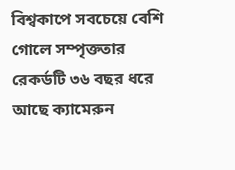বিশ্বকাপে সবচেয়ে বেশি গোলে সম্পৃক্ততার রেকর্ডটি ৩৬ বছর ধরে আছে ক্যামেরুন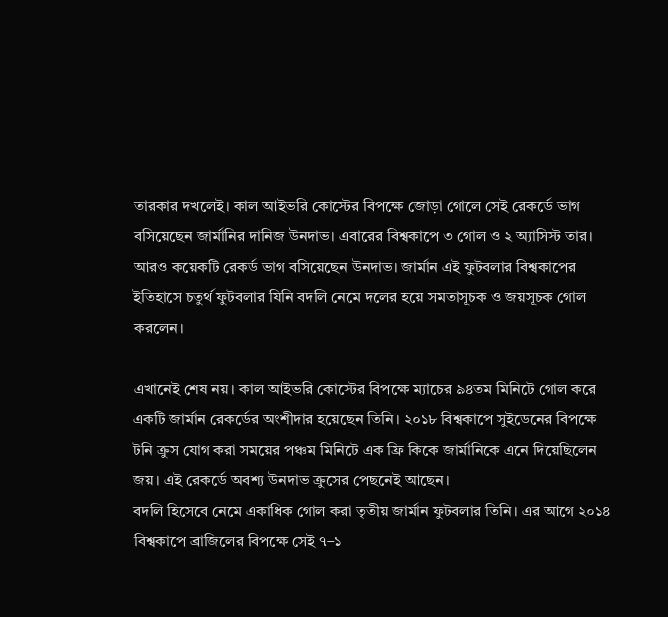তারকার দখলেই। কাল আইভরি কোস্টের বিপক্ষে জোড়া গোলে সেই রেকর্ডে ভাগ বসিয়েছেন জার্মানির দানিজ উনদাভ। এবারের বিশ্বকাপে ৩ গোল ও ২ অ্যাসিস্ট তার।
আরও কয়েকটি রেকর্ড ভাগ বসিয়েছেন উনদাভ। জার্মান এই ফুটবলার বিশ্বকাপের ইতিহাসে চতুর্থ ফুটবলার যিনি বদলি নেমে দলের হয়ে সমতাসূচক ও জয়সূচক গোল করলেন।

এখানেই শেষ নয়। কাল আইভরি কোস্টের বিপক্ষে ম্যাচের ৯৪তম মিনিটে গোল করে একটি জার্মান রেকর্ডের অংশীদার হয়েছেন তিনি। ২০১৮ বিশ্বকাপে সুইডেনের বিপক্ষে টনি ক্রুস যোগ করা সময়ের পঞ্চম মিনিটে এক ফ্রি কিকে জার্মানিকে এনে দিয়েছিলেন জয়। এই রেকর্ডে অবশ্য উনদাভ ক্রুসের পেছনেই আছেন।
বদলি হিসেবে নেমে একাধিক গোল করা তৃতীয় জার্মান ফুটবলার তিনি। এর আগে ২০১৪ বিশ্বকাপে ব্রাজিলের বিপক্ষে সেই ৭–১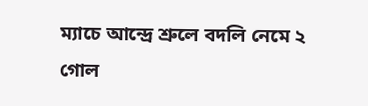ম্যাচে আন্দ্রে শ্রুলে বদলি নেমে ২ গোল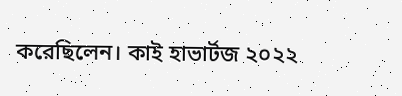করেছিলেন। কাই হাভার্টজ ২০২২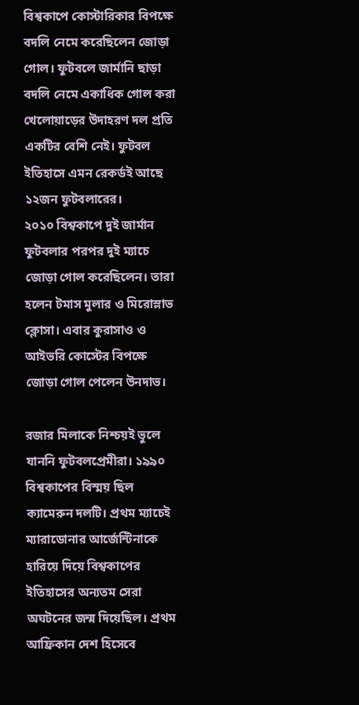বিশ্বকাপে কোস্টারিকার বিপক্ষে বদলি নেমে করেছিলেন জোড়া গোল। ফুটবলে জার্মানি ছাড়া বদলি নেমে একাধিক গোল করা খেলোয়াড়ের উদাহরণ দল প্রতি একটির বেশি নেই। ফুটবল ইতিহাসে এমন রেকর্ডই আছে ১২জন ফুটবলারের।
২০১০ বিশ্বকাপে দুই জার্মান ফুটবলার পরপর দুই ম্যাচে জোড়া গোল করেছিলেন। তারা হলেন টমাস মুলার ও মিরোস্লাভ ক্লোসা। এবার কুরাসাও ও আইভরি কোস্টের বিপক্ষে জোড়া গোল পেলেন উনদাভ।

রজার মিলাকে নিশ্চয়ই ভুলে যাননি ফুটবলপ্রেমীরা। ১৯৯০ বিশ্বকাপের বিস্ময় ছিল ক্যামেরুন দলটি। প্রথম ম্যাচেই ম্যারাডোনার আর্জেন্টিনাকে হারিয়ে দিয়ে বিশ্বকাপের ইতিহাসের অন্যতম সেরা অঘটনের জন্ম দিয়েছিল। প্রথম আফ্রিকান দেশ হিসেবে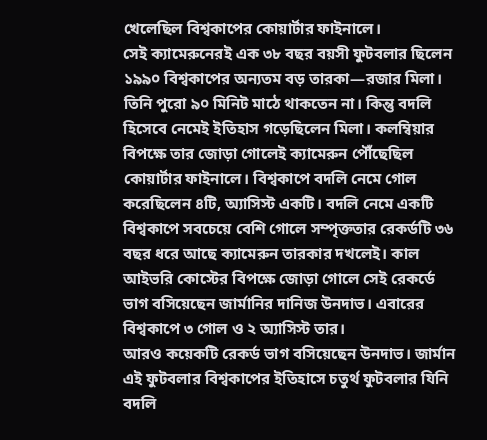খেলেছিল বিশ্বকাপের কোয়ার্টার ফাইনালে।
সেই ক্যামেরুনেরই এক ৩৮ বছর বয়সী ফুটবলার ছিলেন ১৯৯০ বিশ্বকাপের অন্যতম বড় তারকা—রজার মিলা। তিনি পুরো ৯০ মিনিট মাঠে থাকতেন না। কিন্তু বদলি হিসেবে নেমেই ইতিহাস গড়েছিলেন মিলা। কলম্বিয়ার বিপক্ষে তার জোড়া গোলেই ক্যামেরুন পৌঁছেছিল কোয়ার্টার ফাইনালে। বিশ্বকাপে বদলি নেমে গোল করেছিলেন ৪টি, অ্যাসিস্ট একটি। বদলি নেমে একটি বিশ্বকাপে সবচেয়ে বেশি গোলে সম্পৃক্ততার রেকর্ডটি ৩৬ বছর ধরে আছে ক্যামেরুন তারকার দখলেই। কাল আইভরি কোস্টের বিপক্ষে জোড়া গোলে সেই রেকর্ডে ভাগ বসিয়েছেন জার্মানির দানিজ উনদাভ। এবারের বিশ্বকাপে ৩ গোল ও ২ অ্যাসিস্ট তার।
আরও কয়েকটি রেকর্ড ভাগ বসিয়েছেন উনদাভ। জার্মান এই ফুটবলার বিশ্বকাপের ইতিহাসে চতুর্থ ফুটবলার যিনি বদলি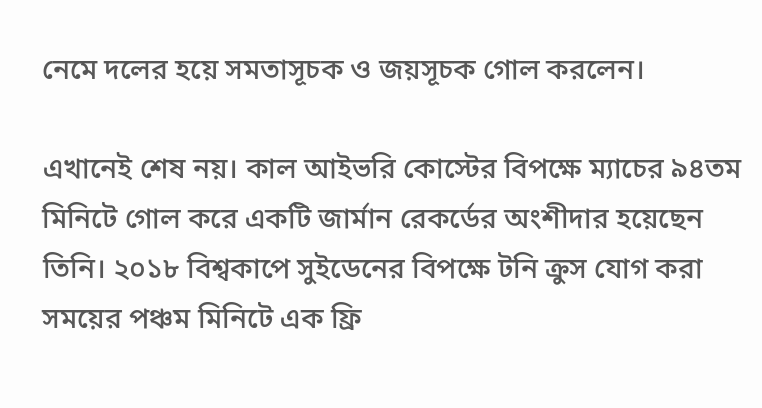নেমে দলের হয়ে সমতাসূচক ও জয়সূচক গোল করলেন।

এখানেই শেষ নয়। কাল আইভরি কোস্টের বিপক্ষে ম্যাচের ৯৪তম মিনিটে গোল করে একটি জার্মান রেকর্ডের অংশীদার হয়েছেন তিনি। ২০১৮ বিশ্বকাপে সুইডেনের বিপক্ষে টনি ক্রুস যোগ করা সময়ের পঞ্চম মিনিটে এক ফ্রি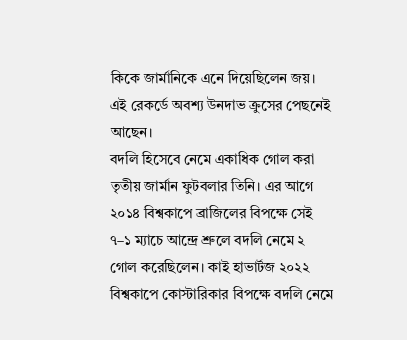কিকে জার্মানিকে এনে দিয়েছিলেন জয়। এই রেকর্ডে অবশ্য উনদাভ ক্রুসের পেছনেই আছেন।
বদলি হিসেবে নেমে একাধিক গোল করা তৃতীয় জার্মান ফুটবলার তিনি। এর আগে ২০১৪ বিশ্বকাপে ব্রাজিলের বিপক্ষে সেই ৭–১ ম্যাচে আন্দ্রে শ্রুলে বদলি নেমে ২ গোল করেছিলেন। কাই হাভার্টজ ২০২২ বিশ্বকাপে কোস্টারিকার বিপক্ষে বদলি নেমে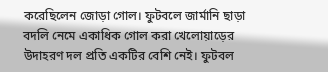করেছিলেন জোড়া গোল। ফুটবলে জার্মানি ছাড়া বদলি নেমে একাধিক গোল করা খেলোয়াড়ের উদাহরণ দল প্রতি একটির বেশি নেই। ফুটবল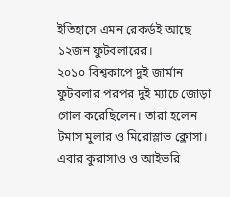ইতিহাসে এমন রেকর্ডই আছে ১২জন ফুটবলারের।
২০১০ বিশ্বকাপে দুই জার্মান ফুটবলার পরপর দুই ম্যাচে জোড়া গোল করেছিলেন। তারা হলেন টমাস মুলার ও মিরোস্লাভ ক্লোসা। এবার কুরাসাও ও আইভরি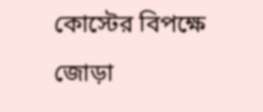কোস্টের বিপক্ষে জোড়া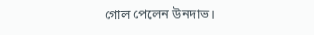গোল পেলেন উনদাভ।